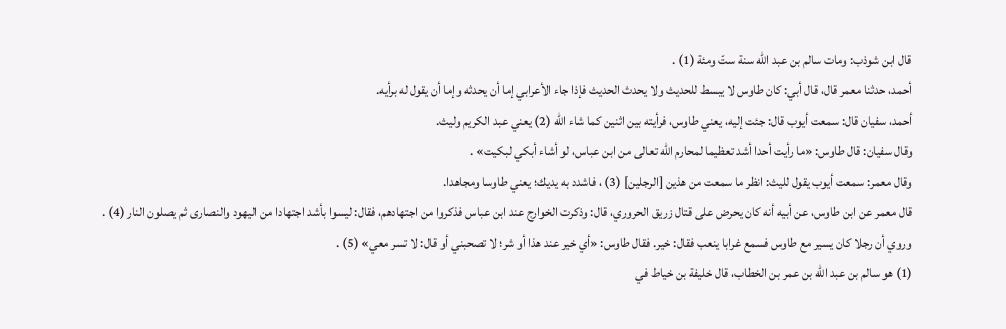قال ابن شوذب: ومات سالم بن عبد الله سنة ستّ ومئة (1) .
أحمد، حدثنا معمر قال، قال أبي: كان طاوس لا يبسط للحديث ولا يحدث الحديث فإذا جاء الأعرابي إما أن يحدثه وإما أن يقول له برأيه.
أحمد، سفيان قال: سمعت أيوب قال: جئت إليه، يعني طاوس، فرأيته بين اثنين كما شاء الله (2) يعني عبد الكريم وليث.
وقال سفيان: قال طاوس: «ما رأيت أحدا أشد تعظيما لمحارم الله تعالى من ابن عباس، لو أشاء أبكي لبكيت» .
وقال معمر: سمعت أيوب يقول لليث: انظر ما سمعت من هذين [الرجلين] (3) ، فاشدد به يديك؛ يعني طاوسا ومجاهدا.
قال معمر عن ابن طاوس، عن أبيه أنه كان يحرض على قتال زريق الحروري، قال: وذكرت الخوارج عند ابن عباس فذكروا من اجتهادهم، فقال: ليسوا بأشد اجتهادا من اليهود والنصارى ثم يصلون النار (4) .
وروي أن رجلا كان يسير مع طاوس فسمع غرابا ينعب فقال: خير. فقال طاوس: «أي خير عند هذا أو شر؛ لا تصحبني أو قال: لا تسر معي» (5) .
(1) هو سالم بن عبد الله بن عمر بن الخطاب، قال خليفة بن خياط في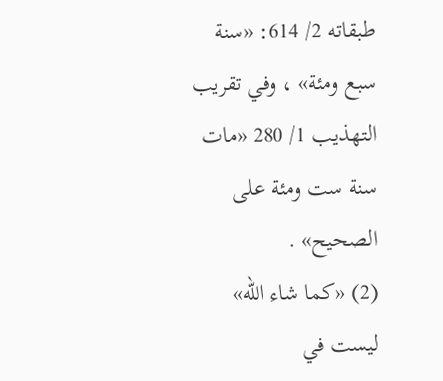طبقاته 2/ 614: «سنة سبع ومئة» ، وفي تقريب التهذيب 1/ 280 «مات سنة ست ومئة على الصحيح» .
(2) «كما شاء الله» ليست في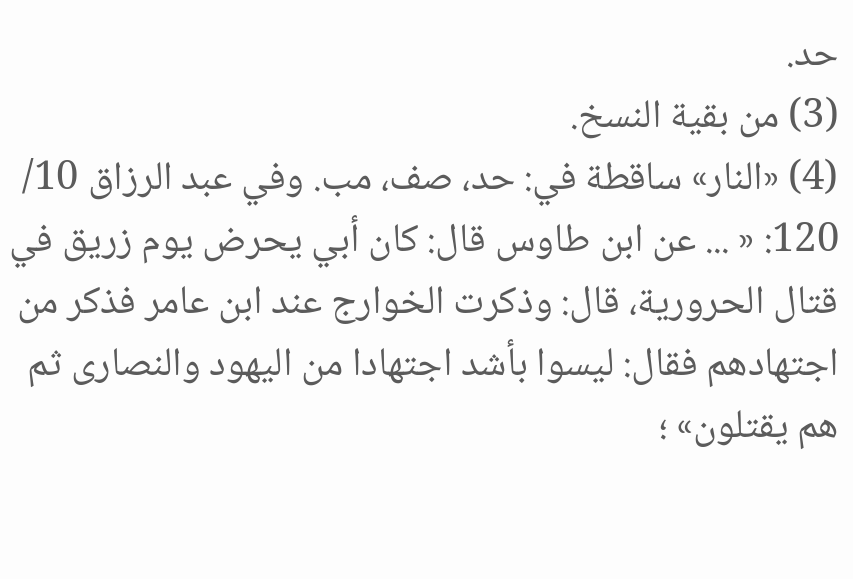حد.
(3) من بقية النسخ.
(4) «النار» ساقطة في: حد، صف، مب. وفي عبد الرزاق 10/ 120: « ... عن ابن طاوس قال: كان أبي يحرض يوم زريق في قتال الحرورية، قال: وذكرت الخوارج عند ابن عامر فذكر من اجتهادهم فقال: ليسوا بأشد اجتهادا من اليهود والنصارى ثم هم يقتلون» ؛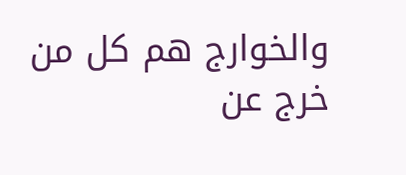والخوارج هم كل من خرج عن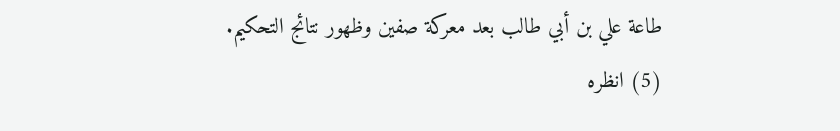طاعة علي بن أبي طالب بعد معركة صفين وظهور نتائج التحكيم.
(5) انظره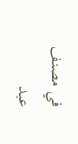في مصنف عبد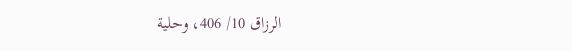الرزاق 10/ 406، وحلية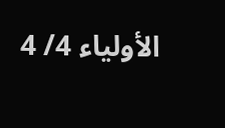الأولياء 4/ 4